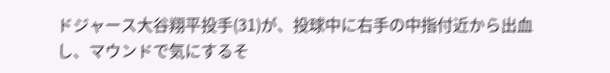ドジャース大谷翔平投手(31)が、投球中に右手の中指付近から出血し、マウンドで気にするそ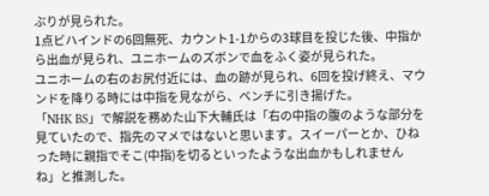ぶりが見られた。
1点ビハインドの6回無死、カウント1-1からの3球目を投じた後、中指から出血が見られ、ユニホームのズボンで血をふく姿が見られた。
ユニホームの右のお尻付近には、血の跡が見られ、6回を投げ終え、マウンドを降りる時には中指を見ながら、ベンチに引き揚げた。
「NHK BS」で解説を務めた山下大輔氏は「右の中指の腹のような部分を見ていたので、指先のマメではないと思います。スイーパーとか、ひねった時に親指でそこ(中指)を切るといったような出血かもしれませんね」と推測した。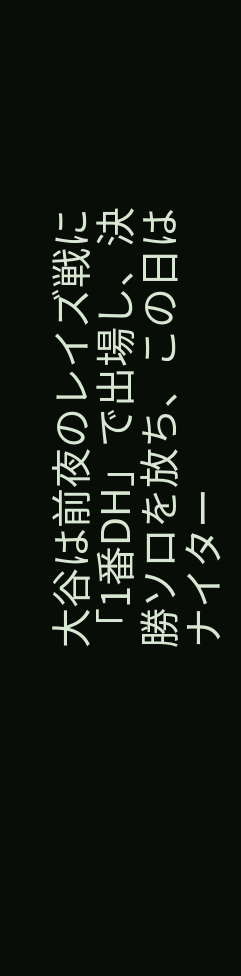大谷は前夜のレイズ戦に「1番DH」で出場し、決勝ソロを放ち、この日はナイター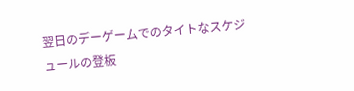翌日のデーゲームでのタイトなスケジュールの登板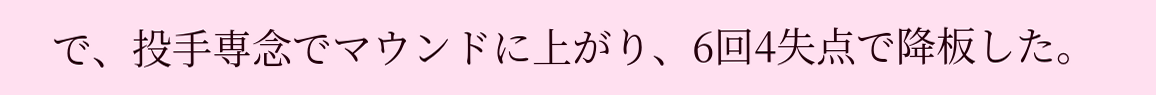で、投手専念でマウンドに上がり、6回4失点で降板した。